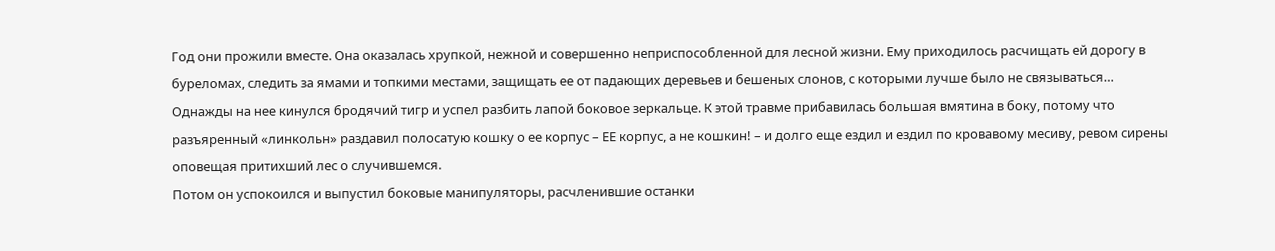Год они прожили вместе. Она оказалась хрупкой, нежной и совершенно неприспособленной для лесной жизни. Ему приходилось расчищать ей дорогу в буреломах, следить за ямами и топкими местами, защищать ее от падающих деревьев и бешеных слонов, с которыми лучше было не связываться…
Однажды на нее кинулся бродячий тигр и успел разбить лапой боковое зеркальце. К этой травме прибавилась большая вмятина в боку, потому что разъяренный «линкольн» раздавил полосатую кошку о ее корпус – ЕЕ корпус, а не кошкин! – и долго еще ездил и ездил по кровавому месиву, ревом сирены оповещая притихший лес о случившемся.
Потом он успокоился и выпустил боковые манипуляторы, расчленившие останки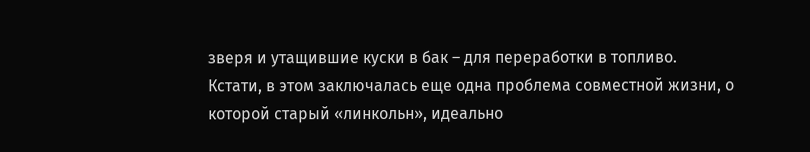зверя и утащившие куски в бак – для переработки в топливо.
Кстати, в этом заключалась еще одна проблема совместной жизни, о которой старый «линкольн», идеально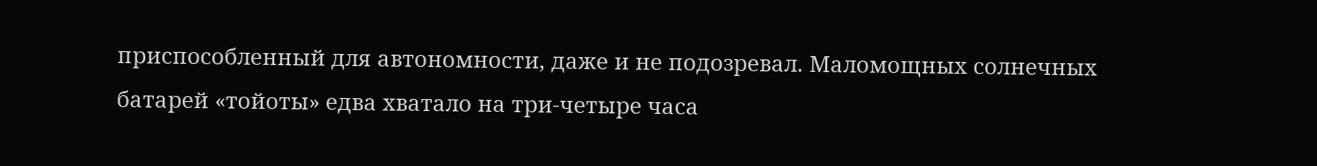приспособленный для автономности, даже и не подозревал. Маломощных солнечных батарей «тойоты» едва хватало на три-четыре часа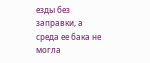езды без заправки, а среда ее бака не могла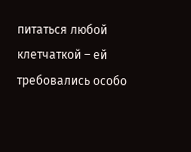питаться любой клетчаткой – ей требовались особо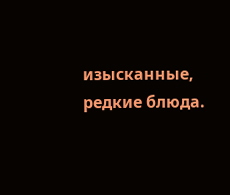изысканные, редкие блюда.